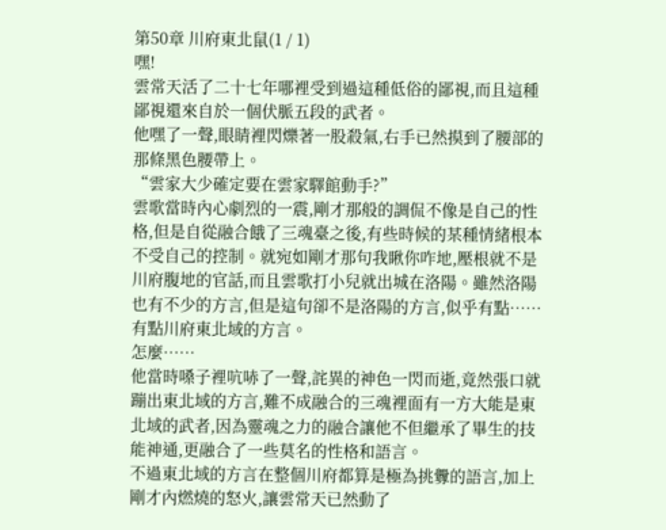第50章 川府東北鼠(1 / 1)
嘿!
雲常天活了二十七年哪裡受到過這種低俗的鄙視,而且這種鄙視還來自於一個伏脈五段的武者。
他嘿了一聲,眼睛裡閃爍著一股殺氣,右手已然摸到了腰部的那條黑色腰帶上。
“雲家大少確定要在雲家驛館動手?”
雲歌當時內心劇烈的一震,剛才那般的調侃不像是自己的性格,但是自從融合餓了三魂臺之後,有些時候的某種情緒根本不受自己的控制。就宛如剛才那句我瞅你咋地,壓根就不是川府腹地的官話,而且雲歌打小兒就出城在洛陽。雖然洛陽也有不少的方言,但是這句卻不是洛陽的方言,似乎有點……有點川府東北域的方言。
怎麼……
他當時嗓子裡吭哧了一聲,詫異的神色一閃而逝,竟然張口就蹦出東北域的方言,難不成融合的三魂裡面有一方大能是東北域的武者,因為靈魂之力的融合讓他不但繼承了畢生的技能神通,更融合了一些莫名的性格和語言。
不過東北域的方言在整個川府都算是極為挑釁的語言,加上剛才內燃燒的怒火,讓雲常天已然動了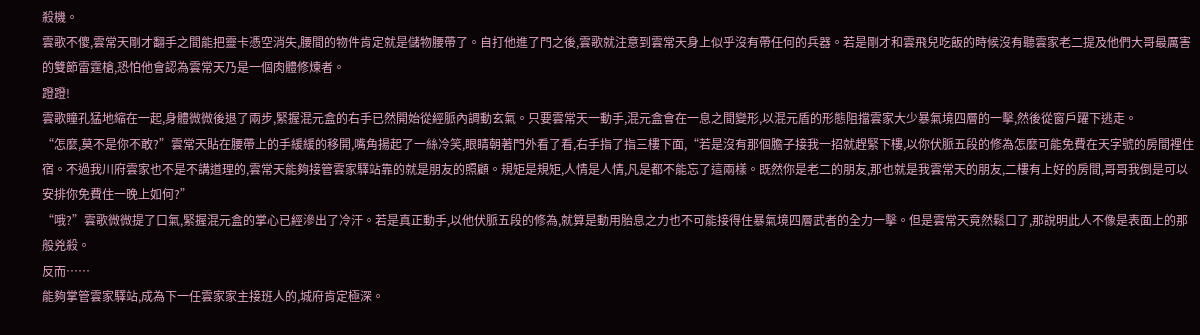殺機。
雲歌不傻,雲常天剛才翻手之間能把靈卡憑空消失,腰間的物件肯定就是儲物腰帶了。自打他進了門之後,雲歌就注意到雲常天身上似乎沒有帶任何的兵器。若是剛才和雲飛兒吃飯的時候沒有聽雲家老二提及他們大哥最厲害的雙節雷霆槍,恐怕他會認為雲常天乃是一個肉體修煉者。
蹬蹬!
雲歌瞳孔猛地縮在一起,身體微微後退了兩步,緊握混元盒的右手已然開始從經脈內調動玄氣。只要雲常天一動手,混元盒會在一息之間變形,以混元盾的形態阻擋雲家大少暴氣境四層的一擊,然後從窗戶躍下逃走。
“怎麼,莫不是你不敢?”雲常天貼在腰帶上的手緩緩的移開,嘴角揚起了一絲冷笑,眼睛朝著門外看了看,右手指了指三樓下面,“若是沒有那個膽子接我一招就趕緊下樓,以你伏脈五段的修為怎麼可能免費在天字號的房間裡住宿。不過我川府雲家也不是不講道理的,雲常天能夠接管雲家驛站靠的就是朋友的照顧。規矩是規矩,人情是人情,凡是都不能忘了這兩樣。既然你是老二的朋友,那也就是我雲常天的朋友,二樓有上好的房間,哥哥我倒是可以安排你免費住一晚上如何?”
“哦?”雲歌微微提了口氣,緊握混元盒的掌心已經滲出了冷汗。若是真正動手,以他伏脈五段的修為,就算是動用胎息之力也不可能接得住暴氣境四層武者的全力一擊。但是雲常天竟然鬆口了,那說明此人不像是表面上的那般兇殺。
反而……
能夠掌管雲家驛站,成為下一任雲家家主接班人的,城府肯定極深。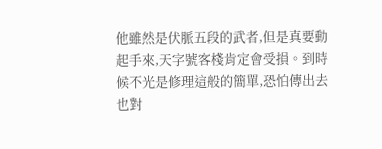他雖然是伏脈五段的武者,但是真要動起手來,天字號客棧肯定會受損。到時候不光是修理這般的簡單,恐怕傳出去也對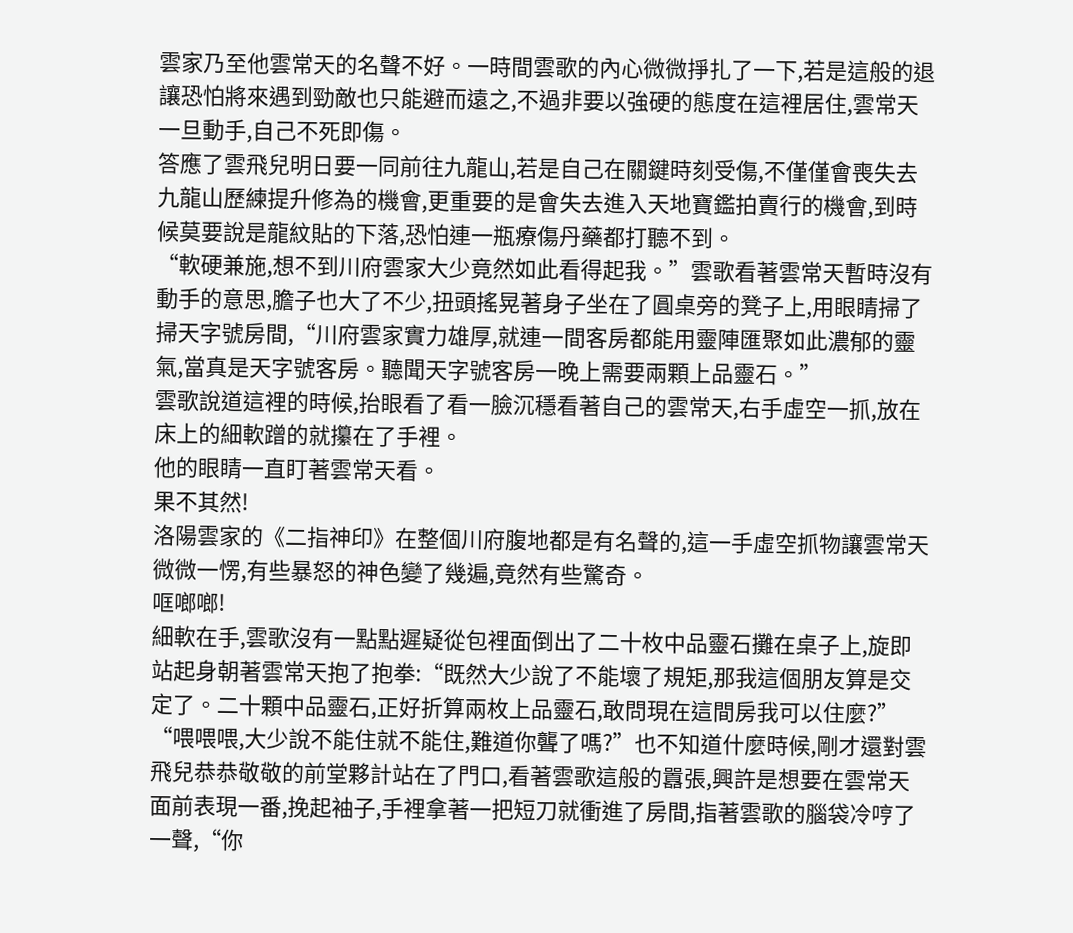雲家乃至他雲常天的名聲不好。一時間雲歌的內心微微掙扎了一下,若是這般的退讓恐怕將來遇到勁敵也只能避而遠之,不過非要以強硬的態度在這裡居住,雲常天一旦動手,自己不死即傷。
答應了雲飛兒明日要一同前往九龍山,若是自己在關鍵時刻受傷,不僅僅會喪失去九龍山歷練提升修為的機會,更重要的是會失去進入天地寶鑑拍賣行的機會,到時候莫要說是龍紋貼的下落,恐怕連一瓶療傷丹藥都打聽不到。
“軟硬兼施,想不到川府雲家大少竟然如此看得起我。”雲歌看著雲常天暫時沒有動手的意思,膽子也大了不少,扭頭搖晃著身子坐在了圓桌旁的凳子上,用眼睛掃了掃天字號房間,“川府雲家實力雄厚,就連一間客房都能用靈陣匯聚如此濃郁的靈氣,當真是天字號客房。聽聞天字號客房一晚上需要兩顆上品靈石。”
雲歌說道這裡的時候,抬眼看了看一臉沉穩看著自己的雲常天,右手虛空一抓,放在床上的細軟蹭的就攥在了手裡。
他的眼睛一直盯著雲常天看。
果不其然!
洛陽雲家的《二指神印》在整個川府腹地都是有名聲的,這一手虛空抓物讓雲常天微微一愣,有些暴怒的神色變了幾遍,竟然有些驚奇。
哐啷啷!
細軟在手,雲歌沒有一點點遲疑從包裡面倒出了二十枚中品靈石攤在桌子上,旋即站起身朝著雲常天抱了抱拳:“既然大少說了不能壞了規矩,那我這個朋友算是交定了。二十顆中品靈石,正好折算兩枚上品靈石,敢問現在這間房我可以住麼?”
“喂喂喂,大少說不能住就不能住,難道你聾了嗎?”也不知道什麼時候,剛才還對雲飛兒恭恭敬敬的前堂夥計站在了門口,看著雲歌這般的囂張,興許是想要在雲常天面前表現一番,挽起袖子,手裡拿著一把短刀就衝進了房間,指著雲歌的腦袋冷哼了一聲,“你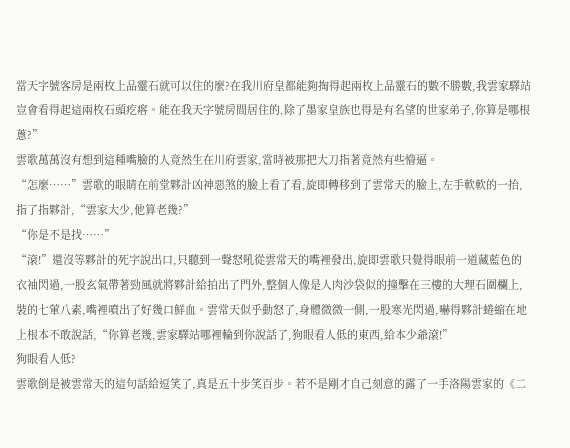當天字號客房是兩枚上品靈石就可以住的麼?在我川府皇都能夠掏得起兩枚上品靈石的數不勝數,我雲家驛站豈會看得起這兩枚石頭疙瘩。能在我天字號房間居住的,除了墨家皇族也得是有名望的世家弟子,你算是哪根蔥?”
雲歌萬萬沒有想到這種嘴臉的人竟然生在川府雲家,當時被那把大刀指著竟然有些懵逼。
“怎麼……”雲歌的眼睛在前堂夥計凶神惡煞的臉上看了看,旋即轉移到了雲常天的臉上,左手軟軟的一抬,指了指夥計,“雲家大少,他算老幾?”
“你是不是找……”
“滾!”還沒等夥計的死字說出口,只聽到一聲怒吼從雲常天的嘴裡發出,旋即雲歌只覺得眼前一道藏藍色的衣袖閃過,一股玄氣帶著勁風就將夥計給拍出了門外,整個人像是人肉沙袋似的撞擊在三樓的大理石圍欄上,裝的七葷八素,嘴裡噴出了好幾口鮮血。雲常天似乎動怒了,身體微微一側,一股寒光閃過,嚇得夥計蜷縮在地上根本不敢說話,“你算老幾,雲家驛站哪裡輪到你說話了,狗眼看人低的東西,給本少爺滾!”
狗眼看人低?
雲歌倒是被雲常天的這句話給逗笑了,真是五十步笑百步。若不是剛才自己刻意的露了一手洛陽雲家的《二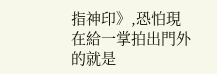指神印》,恐怕現在給一掌拍出門外的就是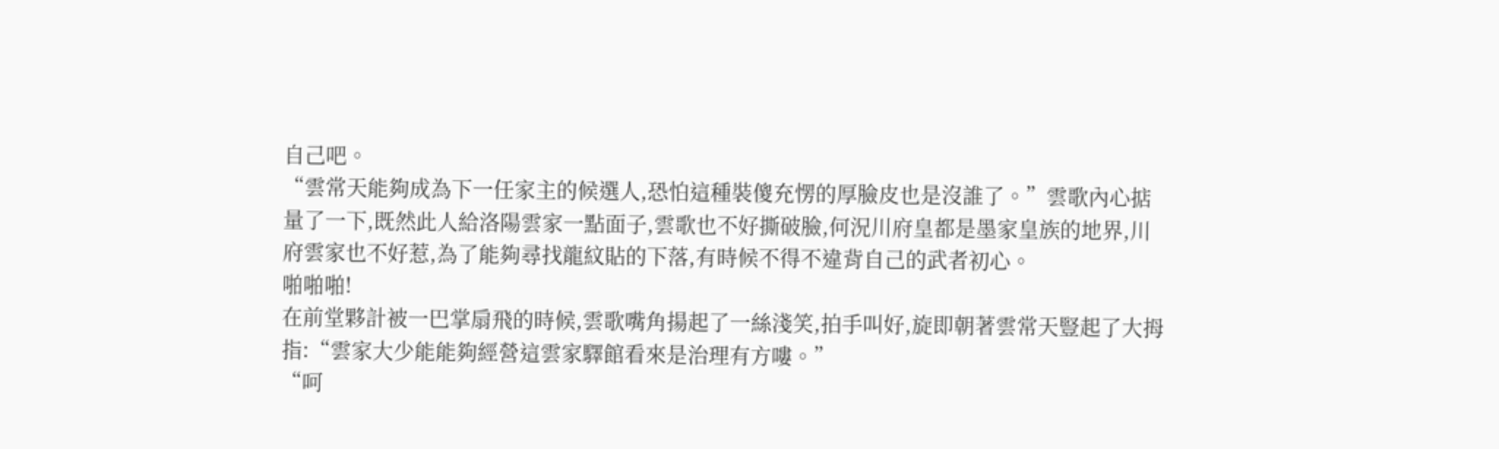自己吧。
“雲常天能夠成為下一任家主的候選人,恐怕這種裝傻充愣的厚臉皮也是沒誰了。”雲歌內心掂量了一下,既然此人給洛陽雲家一點面子,雲歌也不好撕破臉,何況川府皇都是墨家皇族的地界,川府雲家也不好惹,為了能夠尋找龍紋貼的下落,有時候不得不違背自己的武者初心。
啪啪啪!
在前堂夥計被一巴掌扇飛的時候,雲歌嘴角揚起了一絲淺笑,拍手叫好,旋即朝著雲常天豎起了大拇指:“雲家大少能能夠經營這雲家驛館看來是治理有方嘍。”
“呵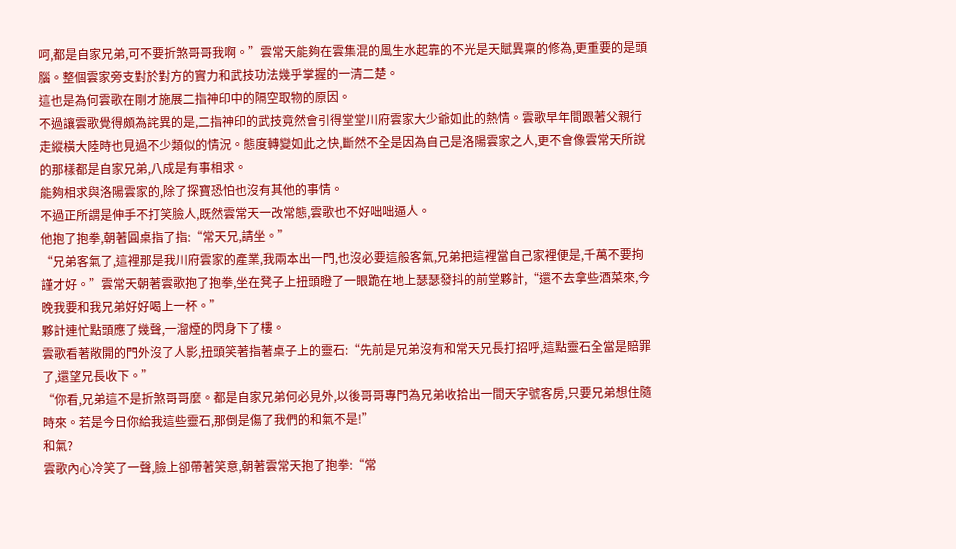呵,都是自家兄弟,可不要折煞哥哥我啊。”雲常天能夠在雲集混的風生水起靠的不光是天賦異稟的修為,更重要的是頭腦。整個雲家旁支對於對方的實力和武技功法幾乎掌握的一清二楚。
這也是為何雲歌在剛才施展二指神印中的隔空取物的原因。
不過讓雲歌覺得頗為詫異的是,二指神印的武技竟然會引得堂堂川府雲家大少爺如此的熱情。雲歌早年間跟著父親行走縱橫大陸時也見過不少類似的情況。態度轉變如此之快,斷然不全是因為自己是洛陽雲家之人,更不會像雲常天所說的那樣都是自家兄弟,八成是有事相求。
能夠相求與洛陽雲家的,除了探寶恐怕也沒有其他的事情。
不過正所謂是伸手不打笑臉人,既然雲常天一改常態,雲歌也不好咄咄逼人。
他抱了抱拳,朝著圓桌指了指:“常天兄,請坐。”
“兄弟客氣了,這裡那是我川府雲家的產業,我兩本出一門,也沒必要這般客氣,兄弟把這裡當自己家裡便是,千萬不要拘謹才好。”雲常天朝著雲歌抱了抱拳,坐在凳子上扭頭瞪了一眼跪在地上瑟瑟發抖的前堂夥計,“還不去拿些酒菜來,今晚我要和我兄弟好好喝上一杯。”
夥計連忙點頭應了幾聲,一溜煙的閃身下了樓。
雲歌看著敞開的門外沒了人影,扭頭笑著指著桌子上的靈石:“先前是兄弟沒有和常天兄長打招呼,這點靈石全當是賠罪了,還望兄長收下。”
“你看,兄弟這不是折煞哥哥麼。都是自家兄弟何必見外,以後哥哥專門為兄弟收拾出一間天字號客房,只要兄弟想住隨時來。若是今日你給我這些靈石,那倒是傷了我們的和氣不是!”
和氣?
雲歌內心冷笑了一聲,臉上卻帶著笑意,朝著雲常天抱了抱拳:“常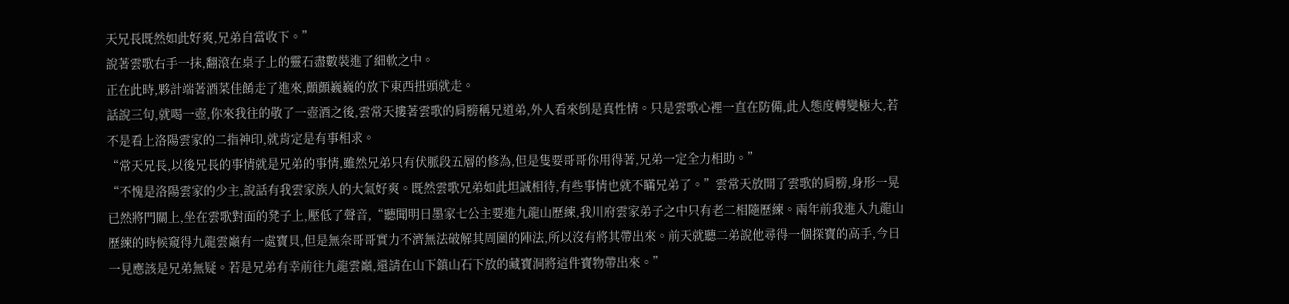天兄長既然如此好爽,兄弟自當收下。”
說著雲歌右手一抹,翻滾在桌子上的靈石盡數裝進了細軟之中。
正在此時,夥計端著酒菜佳餚走了進來,顫顫巍巍的放下東西扭頭就走。
話說三句,就喝一壺,你來我往的敬了一壺酒之後,雲常天摟著雲歌的肩膀稱兄道弟,外人看來倒是真性情。只是雲歌心裡一直在防備,此人態度轉變極大,若不是看上洛陽雲家的二指神印,就肯定是有事相求。
“常天兄長,以後兄長的事情就是兄弟的事情,雖然兄弟只有伏脈段五層的修為,但是隻要哥哥你用得著,兄弟一定全力相助。”
“不愧是洛陽雲家的少主,說話有我雲家族人的大氣好爽。既然雲歌兄弟如此坦誠相待,有些事情也就不瞞兄弟了。”雲常天放開了雲歌的肩膀,身形一晃已然將門關上,坐在雲歌對面的凳子上,壓低了聲音,“聽聞明日墨家七公主要進九龍山歷練,我川府雲家弟子之中只有老二相隨歷練。兩年前我進入九龍山歷練的時候窺得九龍雲巔有一處寶貝,但是無奈哥哥實力不濟無法破解其周圍的陣法,所以沒有將其帶出來。前天就聽二弟說他尋得一個探寶的高手,今日一見應該是兄弟無疑。若是兄弟有幸前往九龍雲巔,還請在山下鎮山石下放的藏寶洞將這件寶物帶出來。”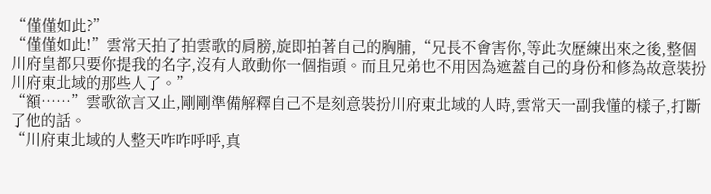“僅僅如此?”
“僅僅如此!”雲常天拍了拍雲歌的肩膀,旋即拍著自己的胸脯,“兄長不會害你,等此次歷練出來之後,整個川府皇都只要你提我的名字,沒有人敢動你一個指頭。而且兄弟也不用因為遮蓋自己的身份和修為故意裝扮川府東北域的那些人了。”
“額……”雲歌欲言又止,剛剛準備解釋自己不是刻意裝扮川府東北域的人時,雲常天一副我懂的樣子,打斷了他的話。
“川府東北域的人整天咋咋呼呼,真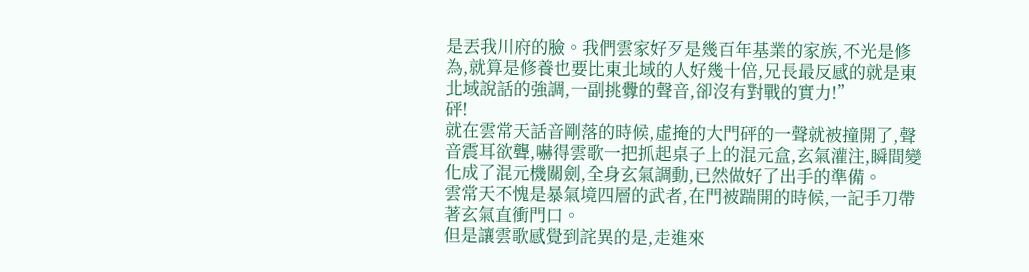是丟我川府的臉。我們雲家好歹是幾百年基業的家族,不光是修為,就算是修養也要比東北域的人好幾十倍,兄長最反感的就是東北域說話的強調,一副挑釁的聲音,卻沒有對戰的實力!”
砰!
就在雲常天話音剛落的時候,虛掩的大門砰的一聲就被撞開了,聲音震耳欲聾,嚇得雲歌一把抓起桌子上的混元盒,玄氣灌注,瞬間變化成了混元機關劍,全身玄氣調動,已然做好了出手的準備。
雲常天不愧是暴氣境四層的武者,在門被踹開的時候,一記手刀帶著玄氣直衝門口。
但是讓雲歌感覺到詫異的是,走進來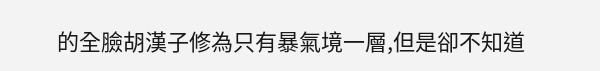的全臉胡漢子修為只有暴氣境一層,但是卻不知道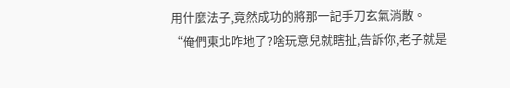用什麼法子,竟然成功的將那一記手刀玄氣消散。
“俺們東北咋地了?啥玩意兒就瞎扯,告訴你,老子就是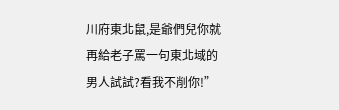川府東北鼠,是爺們兒你就再給老子罵一句東北域的男人試試?看我不削你!”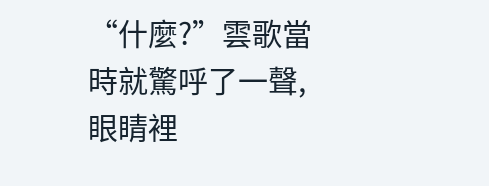“什麼?”雲歌當時就驚呼了一聲,眼睛裡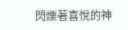閃爍著喜悅的神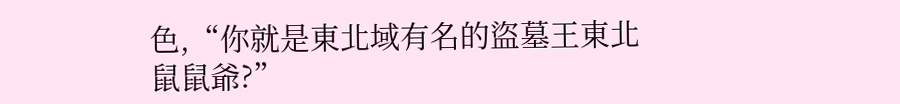色,“你就是東北域有名的盜墓王東北鼠鼠爺?”